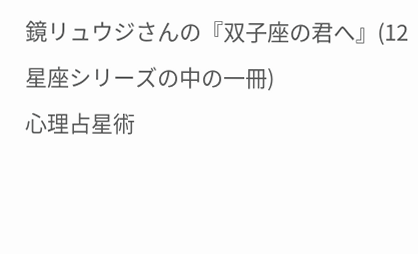鏡リュウジさんの『双子座の君へ』(12星座シリーズの中の一冊)
心理占星術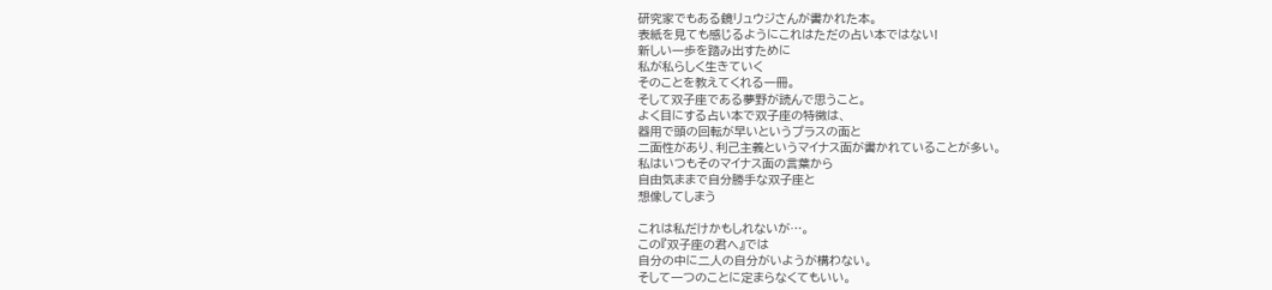研究家でもある鏡リュウジさんが書かれた本。
表紙を見ても感じるようにこれはただの占い本ではない!
新しい一歩を踏み出すために
私が私らしく生きていく
そのことを教えてくれる一冊。
そして双子座である夢野が読んで思うこと。
よく目にする占い本で双子座の特徴は、
器用で頭の回転が早いというプラスの面と
二面性があり、利己主義というマイナス面が書かれていることが多い。
私はいつもそのマイナス面の言葉から
自由気ままで自分勝手な双子座と
想像してしまう

これは私だけかもしれないが…。
この『双子座の君へ』では
自分の中に二人の自分がいようが構わない。
そして一つのことに定まらなくてもいい。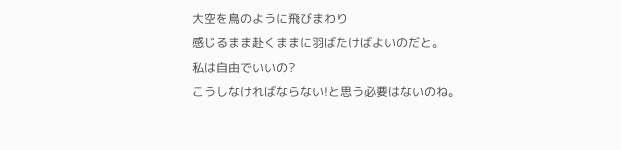大空を鳥のように飛びまわり
感じるまま赴くままに羽ばたけばよいのだと。
私は自由でいいの?
こうしなければならない!と思う必要はないのね。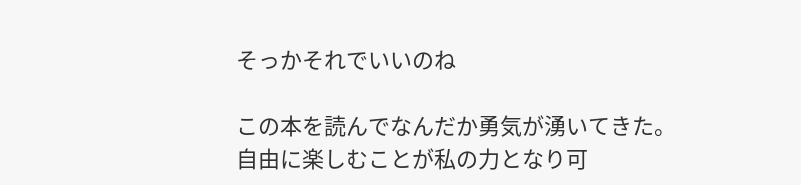そっかそれでいいのね

この本を読んでなんだか勇気が湧いてきた。
自由に楽しむことが私の力となり可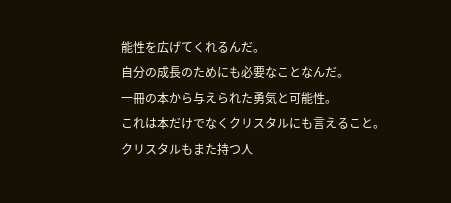能性を広げてくれるんだ。
自分の成長のためにも必要なことなんだ。
一冊の本から与えられた勇気と可能性。
これは本だけでなくクリスタルにも言えること。
クリスタルもまた持つ人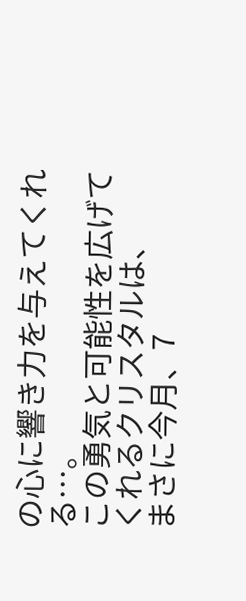の心に響き力を与えてくれる…。
この勇気と可能性を広げてくれるクリスタルは、
まさに今月、7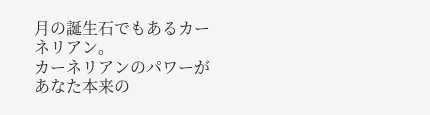月の誕生石でもあるカーネリアン。
カーネリアンのパワーがあなた本来の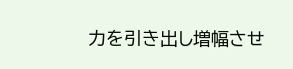力を引き出し増幅させ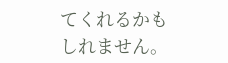てくれるかもしれません。